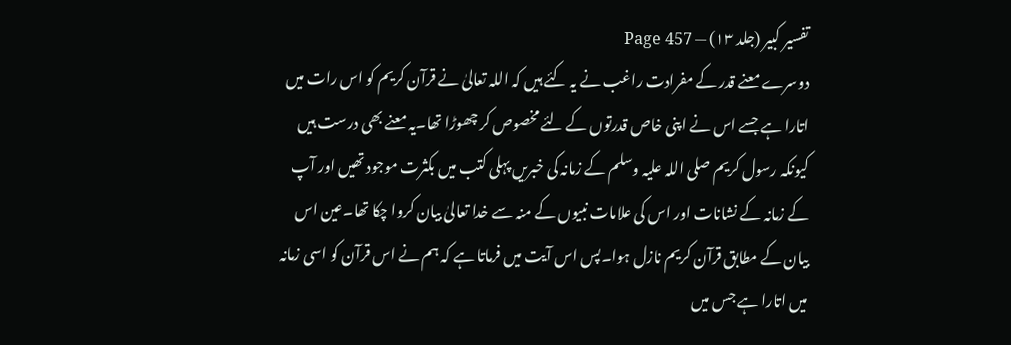تفسیر کبیر (جلد ۱۳) — Page 457
دوسرے معنے قدر کے مفرادت راغب نے یہ کئے ہیں کہ اللہ تعالیٰ نے قرآن کریم کو اس رات میں اتارا ہے جسے اس نے اپنی خاص قدرتوں کے لئے مخصوص کر چھوڑا تھا۔یہ معنے بھی درست ہیں کیونکہ رسول کریم صلی اللہ علیہ وسلم کے زمانہ کی خبریں پہلی کتب میں بکثرت موجود تھیں اور آپ کے زمانہ کے نشانات اور اس کی علامات نبیوں کے منہ سے خدا تعالیٰ بیان کروا چکا تھا۔عین اس بیان کے مطابق قرآن کریم نازل ہوا۔پس اس آیت میں فرماتا ہے کہ ہم نے اس قرآن کو اسی زمانہ میں اتارا ہے جس میں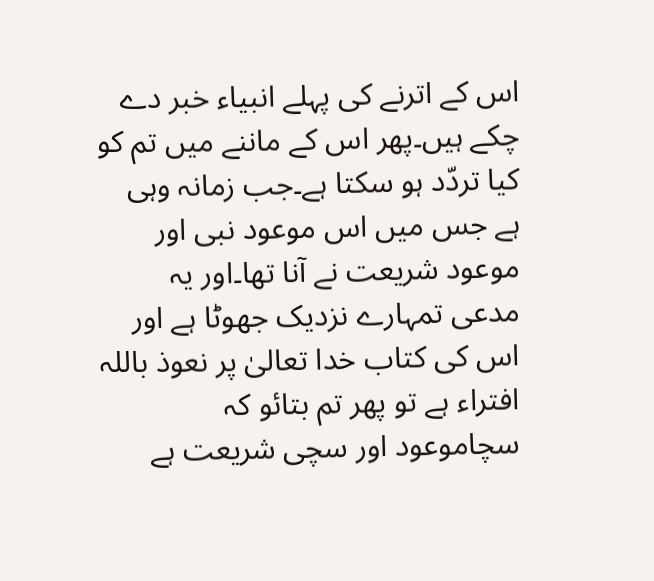اس کے اترنے کی پہلے انبیاء خبر دے چکے ہیں۔پھر اس کے ماننے میں تم کو کیا تردّد ہو سکتا ہے۔جب زمانہ وہی ہے جس میں اس موعود نبی اور موعود شریعت نے آنا تھا۔اور یہ مدعی تمہارے نزدیک جھوٹا ہے اور اس کی کتاب خدا تعالیٰ پر نعوذ باللہ افتراء ہے تو پھر تم بتائو کہ سچاموعود اور سچی شریعت ہے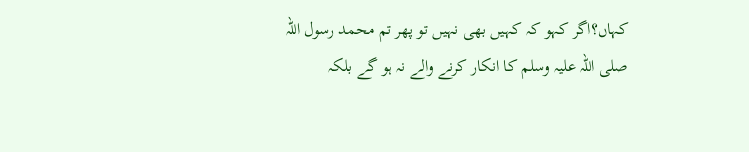کہاں؟اگر کہو کہ کہیں بھی نہیں تو پھر تم محمد رسول اللہ صلی اللہ علیہ وسلم کا انکار کرنے والے نہ ہو گے بلکہ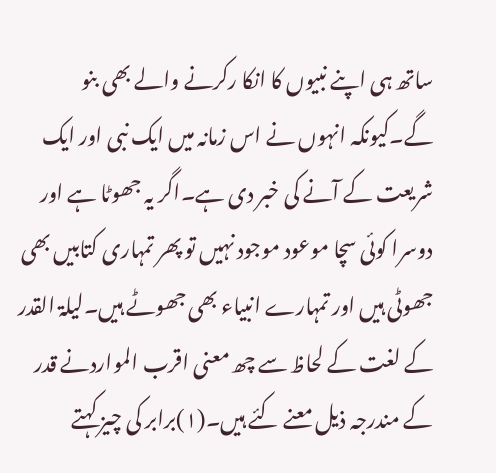ساتھ ہی اپنے نبیوں کا انکا رکرنے والے بھی بنو گے۔کیونکہ انہوں نے اس زمانہ میں ایک نبی اور ایک شریعت کے آنے کی خبر دی ہے۔اگر یہ جھوٹا ہے اور دوسرا کوئی سچا موعود موجود نہیں تو پھر تمہاری کتابیں بھی جھوٹی ہیں اور تمہارے انبیاء بھی جھوٹے ہیں۔لیلۃ القدر کے لغت کے لحاظ سے چھ معنی اقرب المواردنے قدر کے مندرجہ ذیل معنے کئے ہیں۔(۱)برابر کی چیز کہتے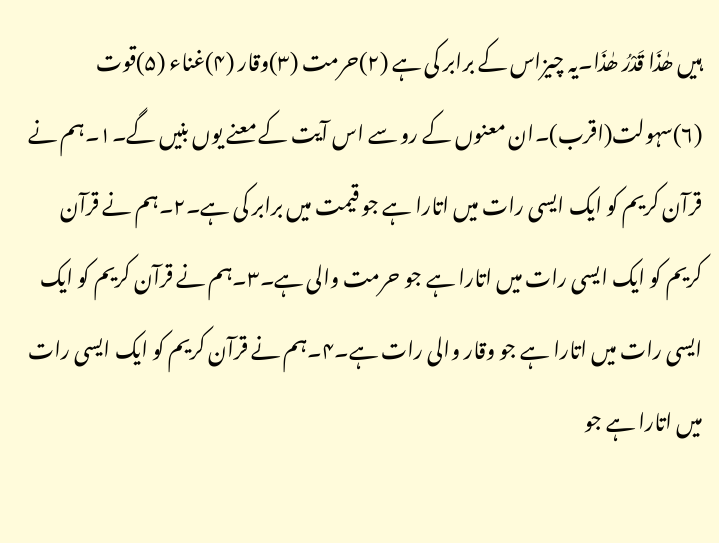ہیں ھٰذَا قَدْرُ ھٰذَا۔یہ چیزاس کے برابر کی ہے (۲)حرمت (۳)وقار (۴)غناء (۵)قوت (۶)سہولت(اقرب)۔ان معنوں کے رو سے اس آیت کے معنے یوں بنیں گے۔۱۔ہم نے قرآن کریم کو ایک ایسی رات میں اتارا ہے جو قیمت میں برابر کی ہے۔۲۔ہم نے قرآن کریم کو ایک ایسی رات میں اتارا ہے جو حرمت والی ہے۔۳۔ہم نے قرآن کریم کو ایک ایسی رات میں اتارا ہے جو وقار والی رات ہے۔۴۔ہم نے قرآن کریم کو ایک ایسی رات میں اتارا ہے جو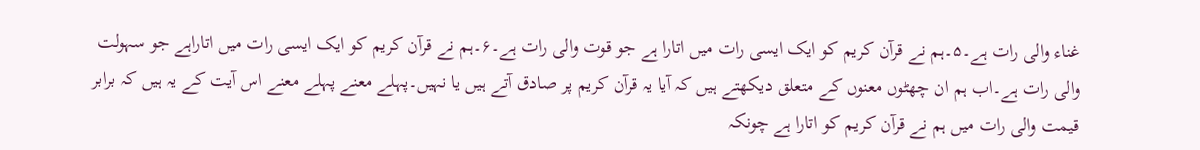غناء والی رات ہے۔۵۔ہم نے قرآن کریم کو ایک ایسی رات میں اتارا ہے جو قوت والی رات ہے۔۶۔ہم نے قرآن کریم کو ایک ایسی رات میں اتاراہے جو سہولت والی رات ہے۔اب ہم ان چھٹوں معنوں کے متعلق دیکھتے ہیں کہ آیا یہ قرآن کریم پر صادق آتے ہیں یا نہیں۔پہلے معنے پہلے معنے اس آیت کے یہ ہیں کہ برابر قیمت والی رات میں ہم نے قرآن کریم کو اتارا ہے چونکہ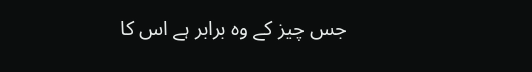جس چیز کے وہ برابر ہے اس کا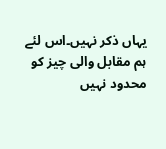یہاں ذکر نہیں۔اس لئے ہم مقابل والی چیز کو محدود نہیں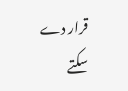قرار دے سکتے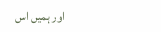اور ہمیں اس